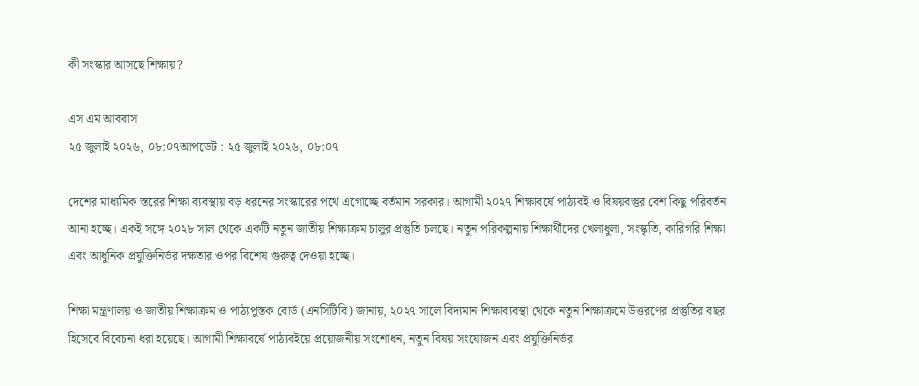কী সংস্কার আসছে শিক্ষায়?

এস এম আববাস
২৫ জুলাই ২০২৬, ০৮:০৭আপডেট : ২৫ জুলাই ২০২৬, ০৮:০৭

দেশের মাধ্যমিক স্তরের শিক্ষা ব্যবস্থায় বড় ধরনের সংস্কারের পথে এগোচ্ছে বর্তমান সরকার। আগামী ২০২৭ শিক্ষাবর্ষে পাঠ্যবই ও বিষয়বস্তুর বেশ কিছু পরিবর্তন আনা হচ্ছে। একই সঙ্গে ২০২৮ সাল থেকে একটি নতুন জাতীয় শিক্ষাক্রম চালুর প্রস্তুতি চলছে। নতুন পরিকল্পনায় শিক্ষার্থীদের খেলাধুলা, সংস্কৃতি, কারিগরি শিক্ষা এবং আধুনিক প্রযুক্তিনির্ভর দক্ষতার ওপর বিশেষ গুরুত্ব দেওয়া হচ্ছে।

শিক্ষা মন্ত্রণালয় ও জাতীয় শিক্ষাক্রম ও পাঠ্যপুস্তক বোর্ড (এনসিটিবি) জানায়, ২০২৭ সালে বিদ্যমান শিক্ষাব্যবস্থা থেকে নতুন শিক্ষাক্রমে উত্তরণের প্রস্তুতির বছর হিসেবে বিবেচনা ধরা হয়েছে। আগামী শিক্ষাবর্ষে পাঠ্যবইয়ে প্রয়োজনীয় সংশোধন, নতুন বিষয় সংযোজন এবং প্রযুক্তিনির্ভর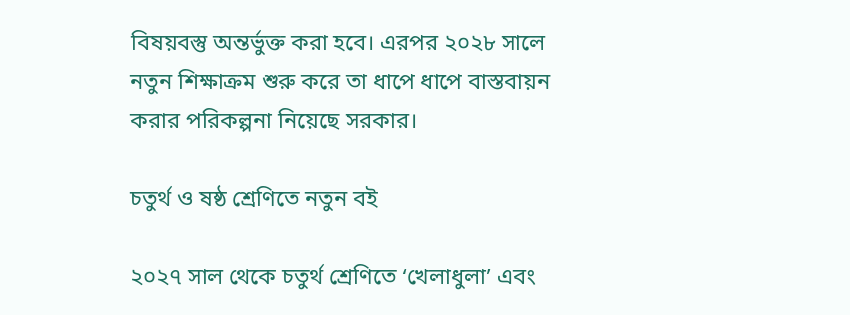বিষয়বস্তু অন্তর্ভুক্ত করা হবে। এরপর ২০২৮ সালে নতুন শিক্ষাক্রম শুরু করে তা ধাপে ধাপে বাস্তবায়ন করার পরিকল্পনা নিয়েছে সরকার।

চতুর্থ ও ষষ্ঠ শ্রেণিতে নতুন বই

২০২৭ সাল থেকে চতুর্থ শ্রেণিতে ‘খেলাধুলা’ এবং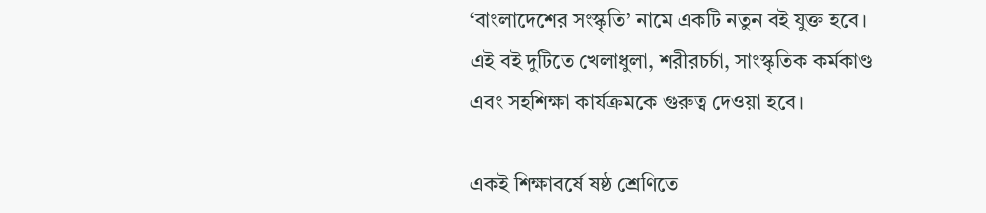‘বাংলাদেশের সংস্কৃতি’ নামে একটি নতুন বই যুক্ত হবে। এই বই দুটিতে খেলাধুলা, শরীরচর্চা, সাংস্কৃতিক কর্মকাণ্ড এবং সহশিক্ষা কার্যক্রমকে গুরুত্ব দেওয়া হবে।

একই শিক্ষাবর্ষে ষষ্ঠ শ্রেণিতে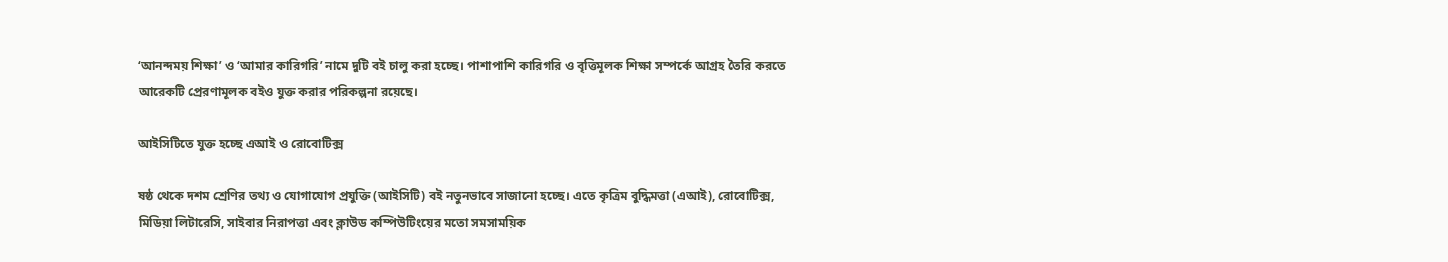‘আনন্দময় শিক্ষা’ ও ‘আমার কারিগরি’ নামে দুটি বই চালু করা হচ্ছে। পাশাপাশি কারিগরি ও বৃত্তিমূলক শিক্ষা সম্পর্কে আগ্রহ তৈরি করতে আরেকটি প্রেরণামূলক বইও যুক্ত করার পরিকল্পনা রয়েছে।

আইসিটিতে যুক্ত হচ্ছে এআই ও রোবোটিক্স

ষষ্ঠ থেকে দশম শ্রেণির তথ্য ও যোগাযোগ প্রযুক্তি (আইসিটি) বই নতুনভাবে সাজানো হচ্ছে। এতে কৃত্রিম বুদ্ধিমত্তা (এআই), রোবোটিক্স, মিডিয়া লিটারেসি, সাইবার নিরাপত্তা এবং ক্লাউড কম্পিউটিংয়ের মতো সমসাময়িক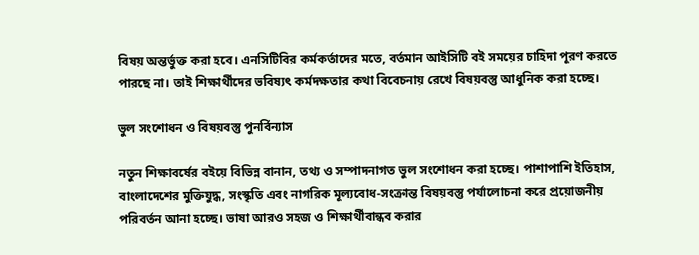বিষয় অন্তর্ভুক্ত করা হবে। এনসিটিবির কর্মকর্তাদের মতে, বর্তমান আইসিটি বই সময়ের চাহিদা পূরণ করতে পারছে না। তাই শিক্ষার্থীদের ভবিষ্যৎ কর্মদক্ষতার কথা বিবেচনায় রেখে বিষয়বস্তু আধুনিক করা হচ্ছে।

ভুল সংশোধন ও বিষয়বস্তু পুনর্বিন্যাস

নতুন শিক্ষাবর্ষের বইয়ে বিভিন্ন বানান, তথ্য ও সম্পাদনাগত ভুল সংশোধন করা হচ্ছে। পাশাপাশি ইতিহাস, বাংলাদেশের মুক্তিযুদ্ধ, সংস্কৃতি এবং নাগরিক মূল্যবোধ-সংক্রান্ত বিষয়বস্তু পর্যালোচনা করে প্রয়োজনীয় পরিবর্তন আনা হচ্ছে। ভাষা আরও সহজ ও শিক্ষার্থীবান্ধব করার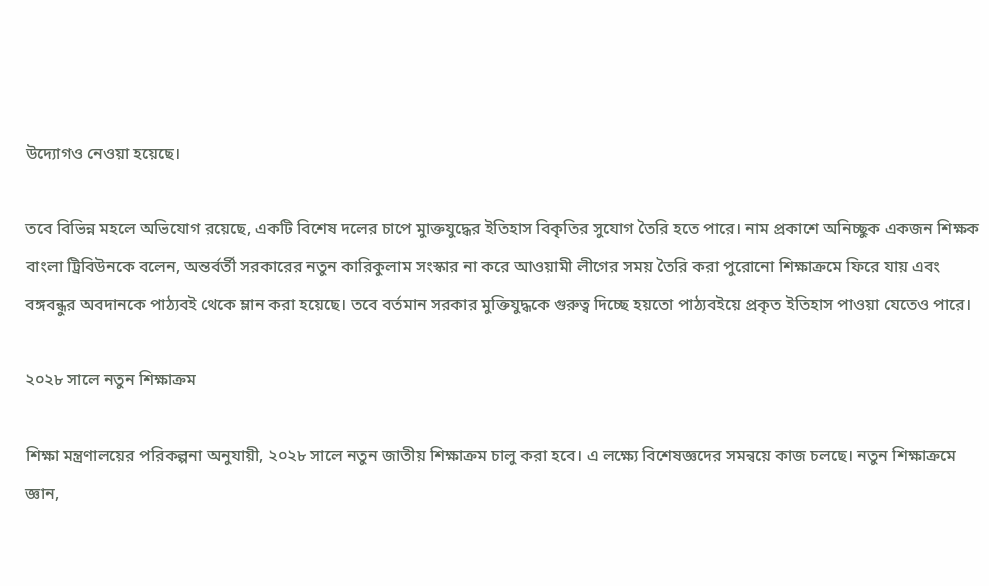উদ্যোগও নেওয়া হয়েছে।

তবে বিভিন্ন মহলে অভিযোগ রয়েছে, একটি বিশেষ দলের চাপে মুাক্তযুদ্ধের ইতিহাস বিকৃতির সুযোগ তৈরি হতে পারে। নাম প্রকাশে অনিচ্ছুক একজন শিক্ষক বাংলা ট্রিবিউনকে বলেন, অন্তর্বর্তী সরকারের নতুন কারিকুলাম সংস্কার না করে আওয়ামী লীগের সময় তৈরি করা পুরোনো শিক্ষাক্রমে ফিরে যায় এবং বঙ্গবন্ধুর অবদানকে পাঠ্যবই থেকে ম্লান করা হয়েছে। তবে বর্তমান সরকার মুক্তিযুদ্ধকে গুরুত্ব দিচ্ছে হয়তো পাঠ্যবইয়ে প্রকৃত ইতিহাস পাওয়া যেতেও পারে।

২০২৮ সালে নতুন শিক্ষাক্রম

শিক্ষা মন্ত্রণালয়ের পরিকল্পনা অনুযায়ী, ২০২৮ সালে নতুন জাতীয় শিক্ষাক্রম চালু করা হবে। এ লক্ষ্যে বিশেষজ্ঞদের সমন্বয়ে কাজ চলছে। নতুন শিক্ষাক্রমে জ্ঞান,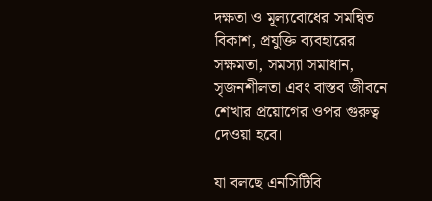দক্ষতা ও মূল্যবোধের সমন্বিত বিকাশ, প্রযুক্তি ব্যবহারের সক্ষমতা, সমস্যা সমাধান, সৃজনশীলতা এবং বাস্তব জীবনে শেখার প্রয়োগের ওপর গুরুত্ব দেওয়া হবে।

যা বলছে এনসিটিবি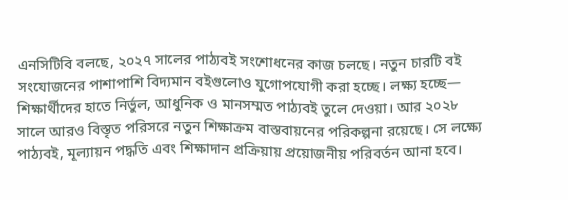এনসিটিবি বলছে, ২০২৭ সালের পাঠ্যবই সংশোধনের কাজ চলছে। নতুন চারটি বই সংযোজনের পাশাপাশি বিদ্যমান বইগুলোও যুগোপযোগী করা হচ্ছে। লক্ষ্য হচ্ছে— শিক্ষার্থীদের হাতে নির্ভুল, আধুনিক ও মানসম্মত পাঠ্যবই তুলে দেওয়া। আর ২০২৮ সালে আরও বিস্তৃত পরিসরে নতুন শিক্ষাক্রম বাস্তবায়নের পরিকল্পনা রয়েছে। সে লক্ষ্যে পাঠ্যবই, মূল্যায়ন পদ্ধতি এবং শিক্ষাদান প্রক্রিয়ায় প্রয়োজনীয় পরিবর্তন আনা হবে।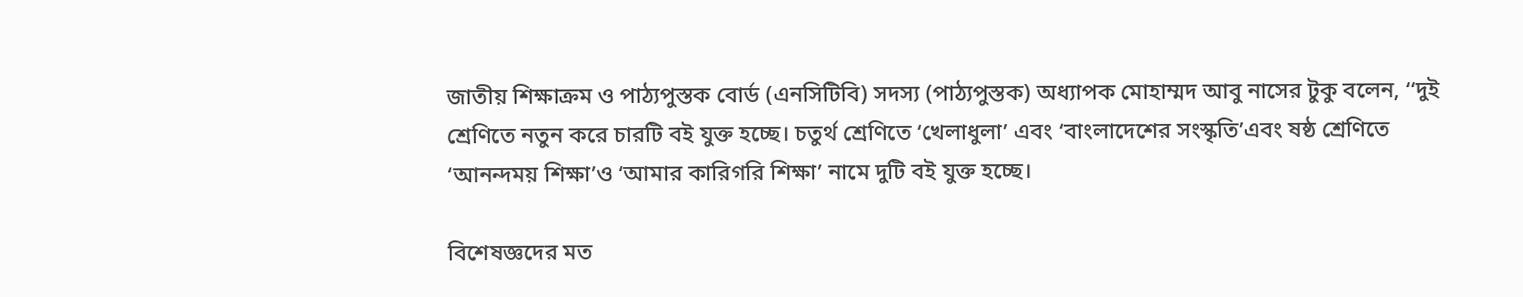জাতীয় শিক্ষাক্রম ও পাঠ্যপুস্তক বোর্ড (এনসিটিবি) সদস্য (পাঠ্যপুস্তক) অধ্যাপক মোহাম্মদ আবু নাসের টুকু বলেন, ‘‘দুই শ্রেণিতে নতুন করে চারটি বই যুক্ত হচ্ছে। চতুর্থ শ্রেণিতে ‘খেলাধুলা’ এবং ‘বাংলাদেশের সংস্কৃতি’এবং ষষ্ঠ শ্রেণিতে ‘আনন্দময় শিক্ষা’ও ‘আমার কারিগরি শিক্ষা’ নামে দুটি বই যুক্ত হচ্ছে।

বিশেষজ্ঞদের মত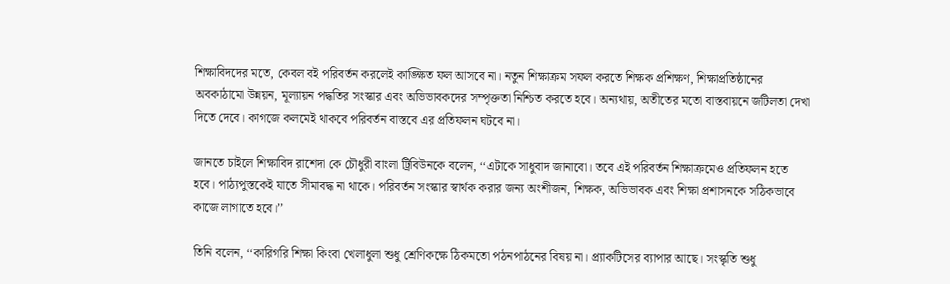শিক্ষাবিদদের মতে, কেবল বই পরিবর্তন করলেই কাঙ্ক্ষিত ফল আসবে না। নতুন শিক্ষাক্রম সফল করতে শিক্ষক প্রশিক্ষণ, শিক্ষাপ্রতিষ্ঠানের অবকাঠামো উন্নয়ন, মূল্যায়ন পদ্ধতির সংস্কার এবং অভিভাবকদের সম্পৃক্ততা নিশ্চিত করতে হবে। অন্যথায়, অতীতের মতো বাস্তবায়নে জটিলতা দেখা দিতে দেবে। কাগজে কলমেই থাকবে পরিবর্তন বাস্তবে এর প্রতিফলন ঘটবে না।

জানতে চাইলে শিক্ষাবিদ রাশেদা কে চৌধুরী বাংলা ট্রিবিউনকে বলেন, ‘‘এটাকে সাধুবাদ জানাবো। তবে এই পরিবর্তন শিক্ষাক্রমেও প্রতিফলন হতে হবে। পাঠ্যপুস্তকেই যাতে সীমাবদ্ধ না থাকে। পরিবর্তন সংস্কার স্বার্থক করার জন্য অংশীজন, শিক্ষক, অভিভাবক এবং শিক্ষা প্রশাসনকে সঠিকভাবে কাজে লাগাতে হবে।’’

তিনি বলেন, ‘‘কারিগরি শিক্ষা কিংবা খেলাধুলা শুধু শ্রেণিকক্ষে ঠিকমতো পঠনপাঠনের বিষয় না। প্র্যাকটিসের ব্যাপার আছে। সংস্কৃতি শুধু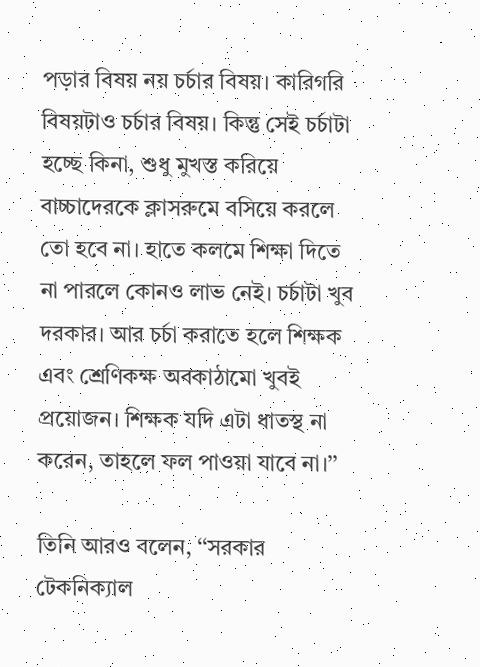পড়ার বিষয় নয় চর্চার বিষয়। কারিগরি বিষয়টাও চর্চার বিষয়। কিন্তু সেই চর্চাটা হচ্ছে কিনা, শুধু মুখস্ত করিয়ে বাচ্চাদেরকে ক্লাসরুমে বসিয়ে করলে তো হবে না। হাতে কলমে শিক্ষা দিতে না পারলে কোনও লাভ নেই। চর্চাটা খুব দরকার। আর চর্চা করাতে হলে শিক্ষক এবং শ্রেণিকক্ষ অবকাঠামো খুবই প্রয়োজন। শিক্ষক যদি এটা ধাতস্থ না করেন, তাহলে ফল পাওয়া যাবে না।’’

তিনি আরও বলেন, ‘‘সরকার টেকনিক্যাল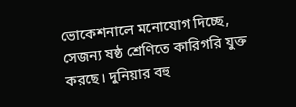ভোকেশনালে মনোযোগ দিচ্ছে, সেজন্য ষষ্ঠ শ্রেণিতে কারিগরি যুক্ত করছে। দুনিয়ার বহু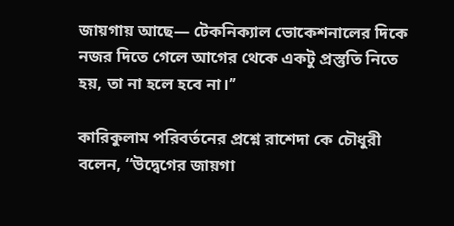জায়গায় আছে— টেকনিক্যাল ভোকেশনালের দিকে নজর দিতে গেলে আগের থেকে একটু প্রস্তুতি নিতে হয়, তা না হলে হবে না।’’

কারিকুলাম পরিবর্তনের প্রশ্নে রাশেদা কে চৌধুরী বলেন, ‘‘উদ্বেগের জায়গা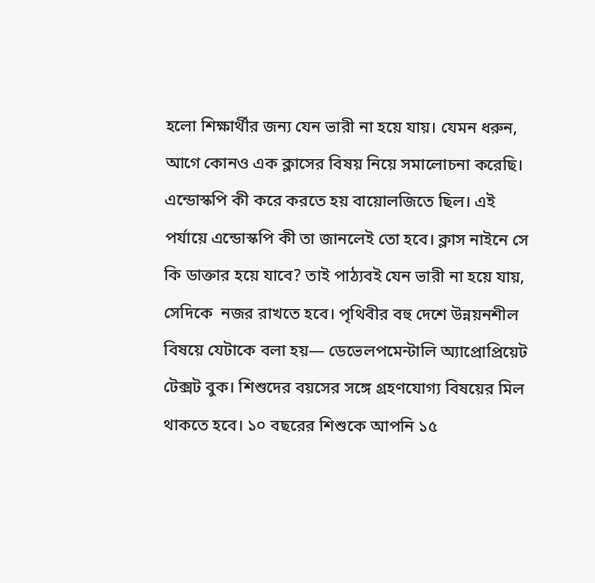হলো শিক্ষার্থীর জন্য যেন ভারী না হয়ে যায়। যেমন ধরুন, আগে কোনও এক ক্লাসের বিষয় নিয়ে সমালোচনা করেছি। এন্ডোস্কপি কী করে করতে হয় বায়োলজিতে ছিল। এই পর্যায়ে এন্ডোস্কপি কী তা জানলেই তো হবে। ক্লাস নাইনে সে কি ডাক্তার হয়ে যাবে? তাই পাঠ্যবই যেন ভারী না হয়ে যায়, সেদিকে  নজর রাখতে হবে। পৃথিবীর বহু দেশে উন্নয়নশীল বিষয়ে যেটাকে বলা হয়— ডেভেলপমেন্টালি অ্যাপ্রোপ্রিয়েট টেক্সট বুক। শিশুদের বয়সের সঙ্গে গ্রহণযোগ্য বিষয়ের মিল থাকতে হবে। ১০ বছরের শিশুকে আপনি ১৫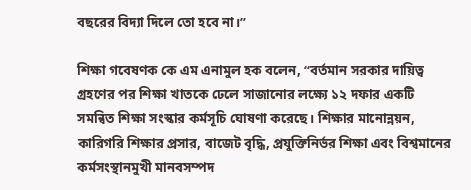বছরের বিদ্যা দিলে তো হবে না।’’

শিক্ষা গবেষণক কে এম এনামুল হক বলেন, ‘‘বর্তমান সরকার দায়িত্ব গ্রহণের পর শিক্ষা খাতকে ঢেলে সাজানোর লক্ষ্যে ১২ দফার একটি সমন্বিত শিক্ষা সংস্কার কর্মসূচি ঘোষণা করেছে। শিক্ষার মানোন্নয়ন, কারিগরি শিক্ষার প্রসার, বাজেট বৃদ্ধি, প্রযুক্তিনির্ভর শিক্ষা এবং বিশ্বমানের কর্মসংস্থানমুখী মানবসম্পদ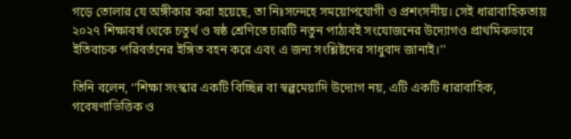গড়ে তোলার যে অঙ্গীকার করা হয়েছে, তা নিঃসন্দেহে সময়োপযোগী ও প্রশংসনীয়। সেই ধারাবাহিকতায় ২০২৭ শিক্ষাবর্ষ থেকে চতুর্থ ও ষষ্ঠ শ্রেণিতে চারটি নতুন পাঠ্যবই সংযোজনের উদ্যোগও প্রাথমিকভাবে ইতিবাচক পরিবর্তনের ইঙ্গিত বহন করে এবং এ জন্য সংশ্লিষ্টদের সাধুবাদ জানাই।’’

তিনি বলেন, ‘‘শিক্ষা সংস্কার একটি বিচ্ছিন্ন বা স্বল্পমেয়াদি উদ্যোগ নয়, এটি একটি ধারাবাহিক, গবেষণাভিত্তিক ও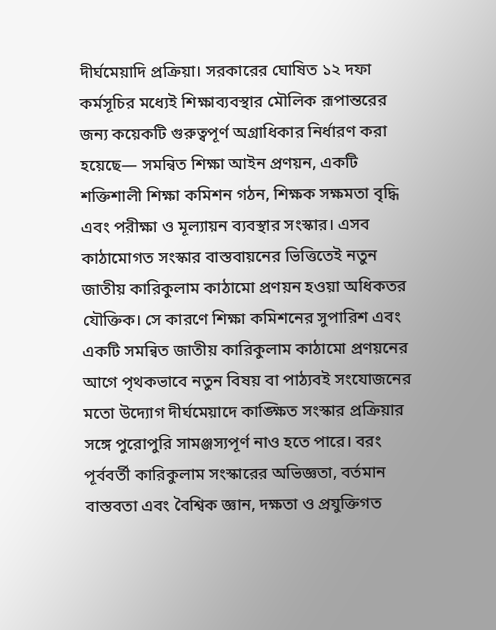দীর্ঘমেয়াদি প্রক্রিয়া। সরকারের ঘোষিত ১২ দফা কর্মসূচির মধ্যেই শিক্ষাব্যবস্থার মৌলিক রূপান্তরের জন্য কয়েকটি গুরুত্বপূর্ণ অগ্রাধিকার নির্ধারণ করা হয়েছে— সমন্বিত শিক্ষা আইন প্রণয়ন, একটি শক্তিশালী শিক্ষা কমিশন গঠন, শিক্ষক সক্ষমতা বৃদ্ধি এবং পরীক্ষা ও মূল্যায়ন ব্যবস্থার সংস্কার। এসব কাঠামোগত সংস্কার বাস্তবায়নের ভিত্তিতেই নতুন জাতীয় কারিকুলাম কাঠামো প্রণয়ন হওয়া অধিকতর যৌক্তিক। সে কারণে শিক্ষা কমিশনের সুপারিশ এবং একটি সমন্বিত জাতীয় কারিকুলাম কাঠামো প্রণয়নের আগে পৃথকভাবে নতুন বিষয় বা পাঠ্যবই সংযোজনের মতো উদ্যোগ দীর্ঘমেয়াদে কাঙ্ক্ষিত সংস্কার প্রক্রিয়ার সঙ্গে পুরোপুরি সামঞ্জস্যপূর্ণ নাও হতে পারে। বরং পূর্ববর্তী কারিকুলাম সংস্কারের অভিজ্ঞতা, বর্তমান বাস্তবতা এবং বৈশ্বিক জ্ঞান, দক্ষতা ও প্রযুক্তিগত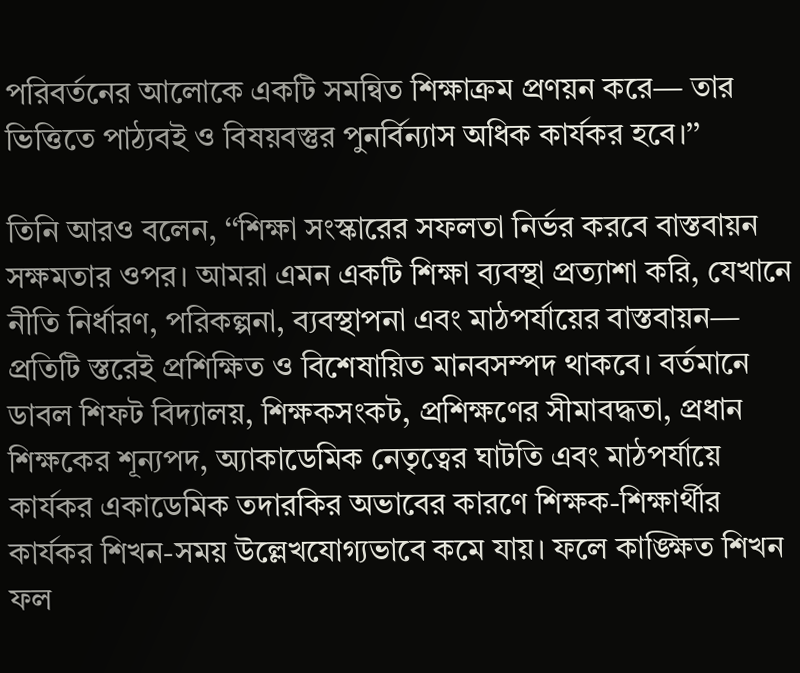পরিবর্তনের আলোকে একটি সমন্বিত শিক্ষাক্রম প্রণয়ন করে— তার ভিত্তিতে পাঠ্যবই ও বিষয়বস্তুর পুনর্বিন্যাস অধিক কার্যকর হবে।’’

তিনি আরও বলেন, ‘‘শিক্ষা সংস্কারের সফলতা নির্ভর করবে বাস্তবায়ন সক্ষমতার ওপর। আমরা এমন একটি শিক্ষা ব্যবস্থা প্রত্যাশা করি, যেখানে নীতি নির্ধারণ, পরিকল্পনা, ব্যবস্থাপনা এবং মাঠপর্যায়ের বাস্তবায়ন— প্রতিটি স্তরেই প্রশিক্ষিত ও বিশেষায়িত মানবসম্পদ থাকবে। বর্তমানে ডাবল শিফট বিদ্যালয়, শিক্ষকসংকট, প্রশিক্ষণের সীমাবদ্ধতা, প্রধান শিক্ষকের শূন্যপদ, অ্যাকাডেমিক নেতৃত্বের ঘাটতি এবং মাঠপর্যায়ে কার্যকর একাডেমিক তদারকির অভাবের কারণে শিক্ষক-শিক্ষার্থীর কার্যকর শিখন-সময় উল্লেখযোগ্যভাবে কমে যায়। ফলে কাঙ্ক্ষিত শিখন ফল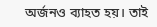অর্জনও ব্যাহত হয়। তাই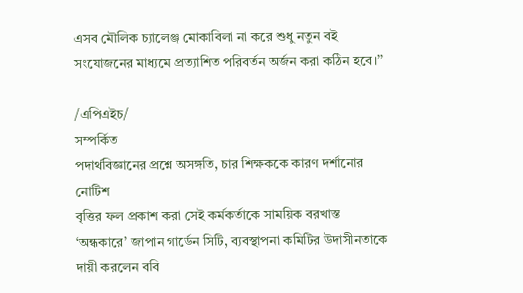এসব মৌলিক চ্যালেঞ্জ মোকাবিলা না করে শুধু নতুন বই সংযোজনের মাধ্যমে প্রত্যাশিত পরিবর্তন অর্জন করা কঠিন হবে।’’

/এপিএইচ/
সম্পর্কিত
পদার্থবিজ্ঞানের প্রশ্নে অসঙ্গতি, চার শিক্ষককে কারণ দর্শানোর নোটিশ
বৃত্তির ফল প্রকাশ করা সেই কর্মকর্তাকে সাময়িক বরখাস্ত
‘অন্ধকারে’ জাপান গার্ডেন সিটি, ব্যবস্থাপনা কমিটির উদাসীনতাকে দায়ী করলেন ববি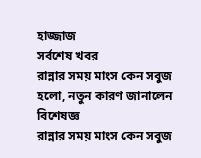হাজ্জাজ
সর্বশেষ খবর
রান্নার সময় মাংস কেন সবুজ হলো, নতুন কারণ জানালেন বিশেষজ্ঞ
রান্নার সময় মাংস কেন সবুজ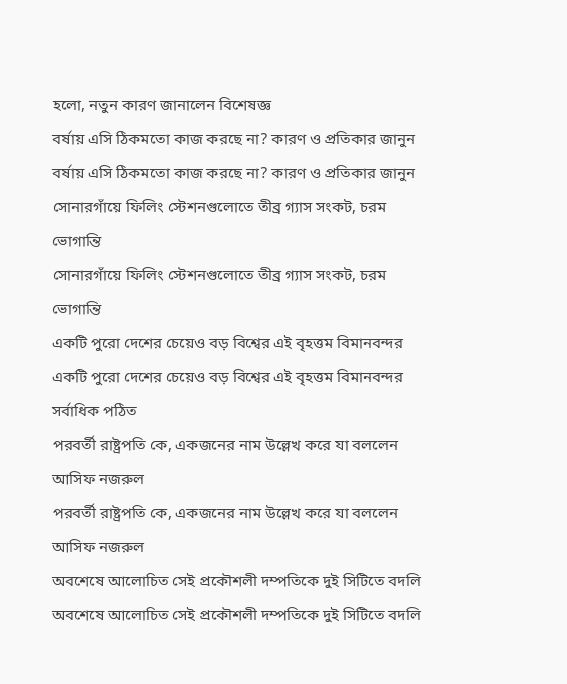হলো, নতুন কারণ জানালেন বিশেষজ্ঞ
বর্ষায় এসি ঠিকমতো কাজ করছে না? কারণ ও প্রতিকার জানুন
বর্ষায় এসি ঠিকমতো কাজ করছে না? কারণ ও প্রতিকার জানুন
সোনারগাঁয়ে ফিলিং স্টেশনগুলোতে তীব্র গ্যাস সংকট, চরম ভোগান্তি
সোনারগাঁয়ে ফিলিং স্টেশনগুলোতে তীব্র গ্যাস সংকট, চরম ভোগান্তি
একটি পুরো দেশের চেয়েও বড় বিশ্বের এই বৃহত্তম বিমানবন্দর
একটি পুরো দেশের চেয়েও বড় বিশ্বের এই বৃহত্তম বিমানবন্দর
সর্বাধিক পঠিত
পরবর্তী রাষ্ট্রপতি কে, একজনের নাম উল্লেখ করে যা বললেন আসিফ নজরুল
পরবর্তী রাষ্ট্রপতি কে, একজনের নাম উল্লেখ করে যা বললেন আসিফ নজরুল
অবশেষে আলোচিত সেই প্রকৌশলী দম্পতিকে দুই সিটিতে বদলি
অবশেষে আলোচিত সেই প্রকৌশলী দম্পতিকে দুই সিটিতে বদলি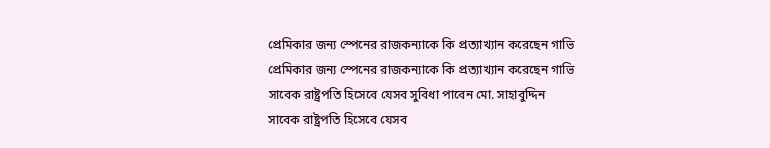প্রেমিকার জন্য স্পেনের রাজকন্যাকে কি প্রত্যাখ্যান করেছেন গাভি
প্রেমিকার জন্য স্পেনের রাজকন্যাকে কি প্রত্যাখ্যান করেছেন গাভি
সাবেক রাষ্ট্রপতি হিসেবে যেসব সুবিধা পাবেন মো. সাহাবুদ্দিন
সাবেক রাষ্ট্রপতি হিসেবে যেসব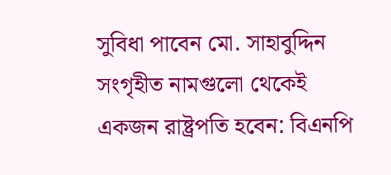সুবিধা পাবেন মো. সাহাবুদ্দিন
সংগৃহীত নামগুলো থেকেই একজন রাষ্ট্রপতি হবেন: বিএনপি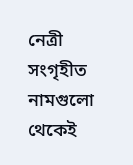নেত্রী
সংগৃহীত নামগুলো থেকেই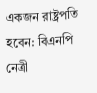একজন রাষ্ট্রপতি হবেন: বিএনপি নেত্রী